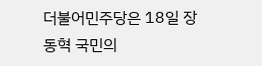더불어민주당은 18일 장동혁 국민의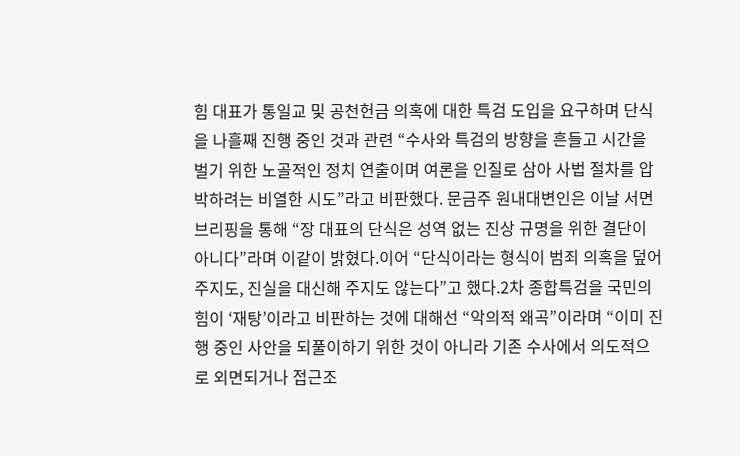힘 대표가 통일교 및 공천헌금 의혹에 대한 특검 도입을 요구하며 단식을 나흘째 진행 중인 것과 관련 “수사와 특검의 방향을 흔들고 시간을 벌기 위한 노골적인 정치 연출이며 여론을 인질로 삼아 사법 절차를 압박하려는 비열한 시도”라고 비판했다. 문금주 원내대변인은 이날 서면브리핑을 통해 “장 대표의 단식은 성역 없는 진상 규명을 위한 결단이 아니다”라며 이같이 밝혔다.이어 “단식이라는 형식이 범죄 의혹을 덮어주지도, 진실을 대신해 주지도 않는다”고 했다.2차 종합특검을 국민의힘이 ‘재탕’이라고 비판하는 것에 대해선 “악의적 왜곡”이라며 “이미 진행 중인 사안을 되풀이하기 위한 것이 아니라 기존 수사에서 의도적으로 외면되거나 접근조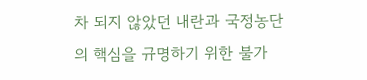차 되지 않았던 내란과 국정농단의 핵심을 규명하기 위한 불가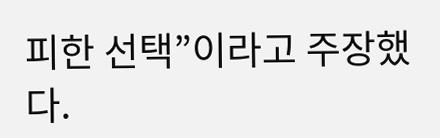피한 선택”이라고 주장했다.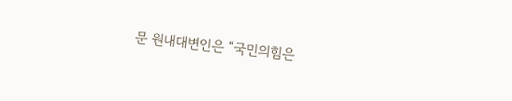문 원내대변인은 “국민의힘은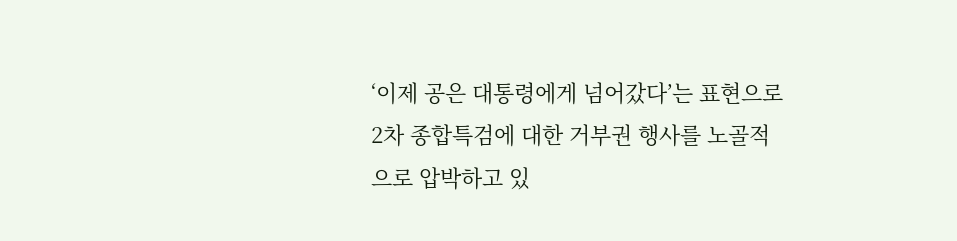‘이제 공은 대통령에게 넘어갔다’는 표현으로 2차 종합특검에 대한 거부권 행사를 노골적으로 압박하고 있